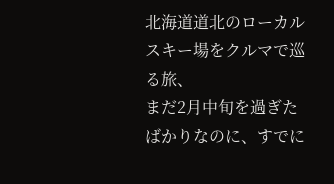北海道道北のローカルスキー場をクルマで巡る旅、
まだ2月中旬を過ぎたばかりなのに、すでに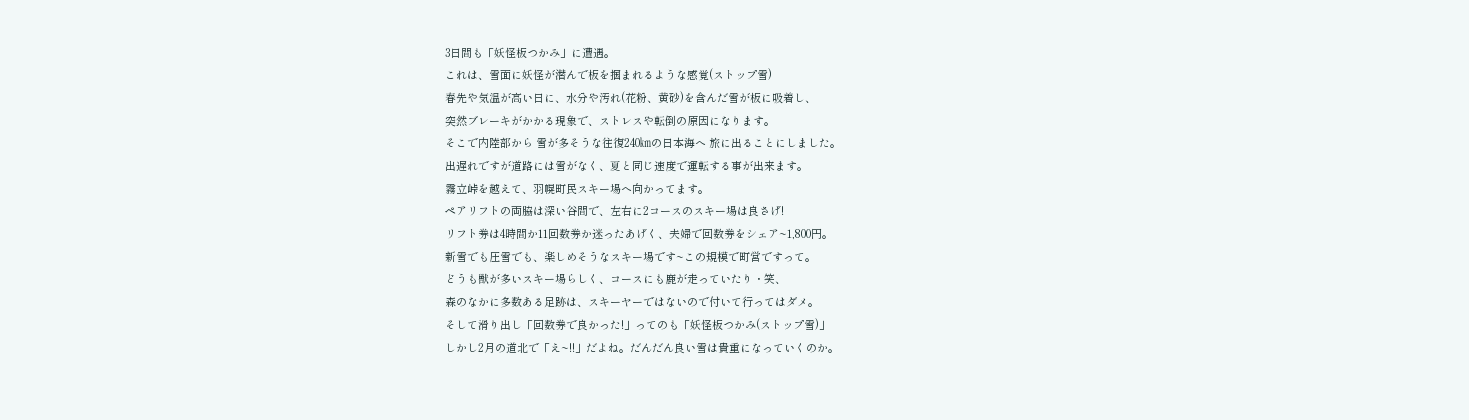3日間も「妖怪板つかみ」に遭遇。
これは、雪面に妖怪が潜んで板を掴まれるような感覚(ストップ雪)
春先や気温が高い日に、水分や汚れ(花粉、黄砂)を含んだ雪が板に吸着し、
突然ブレーキがかかる現象で、ストレスや転倒の原因になります。
そこで内陸部から 雪が多そうな往復240㎞の日本海へ 旅に出ることにしました。
出遅れですが道路には雪がなく、夏と同じ速度で運転する事が出来ます。
霧立峠を越えて、羽幌町民スキー場へ向かってます。
ペアリフトの両脇は深い谷間で、左右に2コースのスキー場は良さげ!
リフト券は4時間か11回数券か迷ったあげく、夫婦で回数券をシェア~1,800円。
新雪でも圧雪でも、楽しめそうなスキー場です~この規模で町営ですって。
どうも獣が多いスキー場らしく、コースにも鹿が走っていたり・笑、
森のなかに多数ある足跡は、スキーヤーではないので付いて行ってはダメ。
そして滑り出し「回数券で良かった!」ってのも「妖怪板つかみ(ストップ雪)」
しかし2月の道北で「え~!!」だよね。だんだん良い雪は貴重になっていくのか。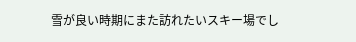雪が良い時期にまた訪れたいスキー場でし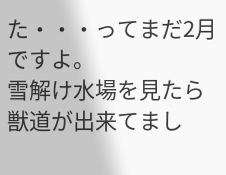た・・・ってまだ2月ですよ。
雪解け水場を見たら獣道が出来てまし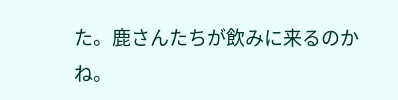た。鹿さんたちが飲みに来るのかね。